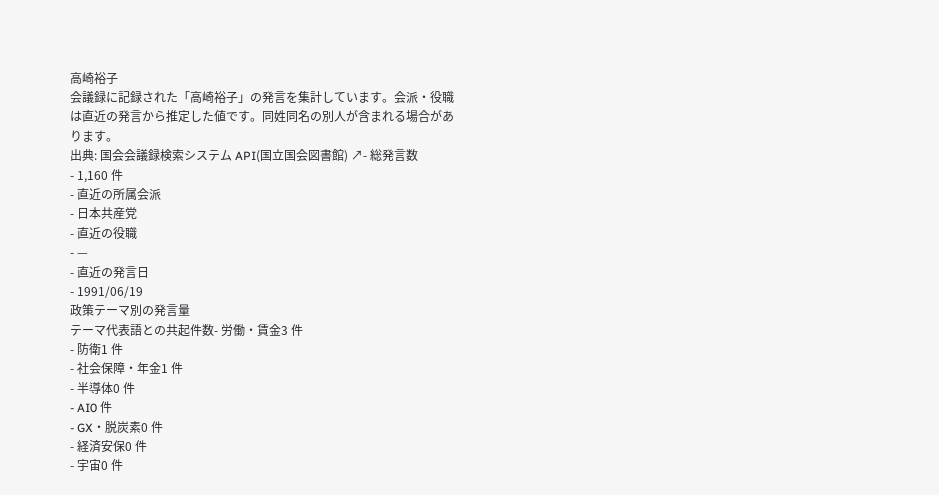高崎裕子
会議録に記録された「高崎裕子」の発言を集計しています。会派・役職は直近の発言から推定した値です。同姓同名の別人が含まれる場合があります。
出典: 国会会議録検索システム API(国立国会図書館) ↗- 総発言数
- 1,160 件
- 直近の所属会派
- 日本共産党
- 直近の役職
- —
- 直近の発言日
- 1991/06/19
政策テーマ別の発言量
テーマ代表語との共起件数- 労働・賃金3 件
- 防衛1 件
- 社会保障・年金1 件
- 半導体0 件
- AI0 件
- GX・脱炭素0 件
- 経済安保0 件
- 宇宙0 件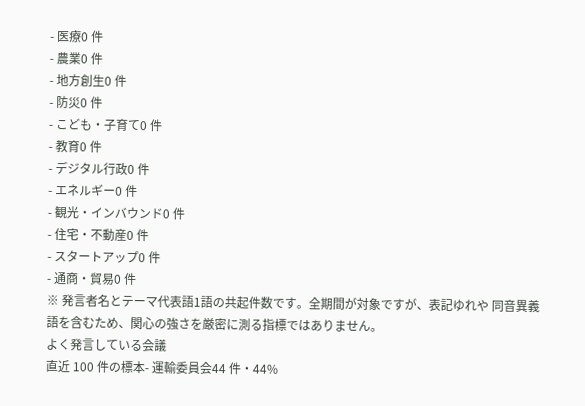- 医療0 件
- 農業0 件
- 地方創生0 件
- 防災0 件
- こども・子育て0 件
- 教育0 件
- デジタル行政0 件
- エネルギー0 件
- 観光・インバウンド0 件
- 住宅・不動産0 件
- スタートアップ0 件
- 通商・貿易0 件
※ 発言者名とテーマ代表語1語の共起件数です。全期間が対象ですが、表記ゆれや 同音異義語を含むため、関心の強さを厳密に測る指標ではありません。
よく発言している会議
直近 100 件の標本- 運輸委員会44 件・44%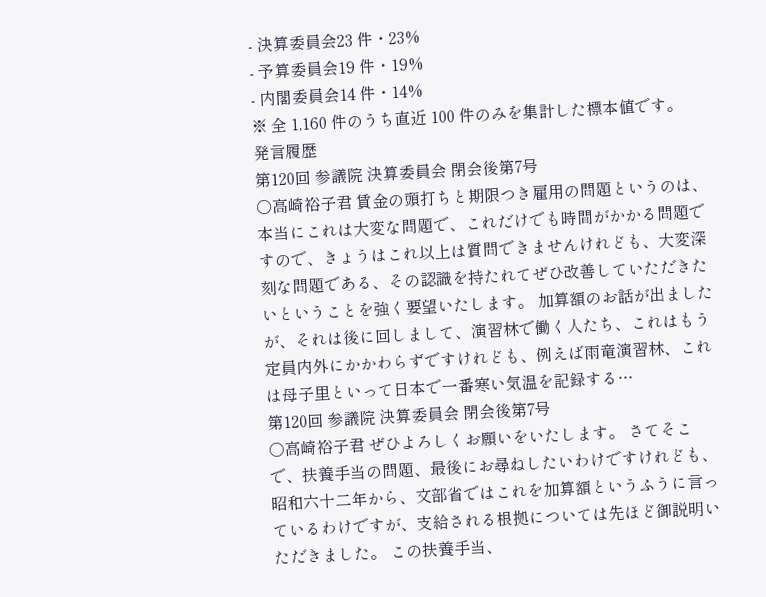- 決算委員会23 件・23%
- 予算委員会19 件・19%
- 内閣委員会14 件・14%
※ 全 1,160 件のうち直近 100 件のみを集計した標本値です。
発言履歴
第120回 参議院 決算委員会 閉会後第7号
○高崎裕子君 賃金の頭打ちと期限つき雇用の問題というのは、本当にこれは大変な問題で、これだけでも時間がかかる問題ですので、きょうはこれ以上は質問できませんけれども、大変深刻な問題である、その認識を持たれてぜひ改善していただきたいということを強く要望いたします。 加算額のお話が出ましたが、それは後に回しまして、演習林で働く人たち、これはもう定員内外にかかわらずですけれども、例えば雨竜演習林、これは母子里といって日本で一番寒い気温を記録する…
第120回 参議院 決算委員会 閉会後第7号
○高崎裕子君 ぜひよろしくお願いをいたします。 さてそこで、扶養手当の問題、最後にお尋ねしたいわけですけれども、昭和六十二年から、文部省ではこれを加算額というふうに言っているわけですが、支給される根拠については先ほど御説明いただきました。 この扶養手当、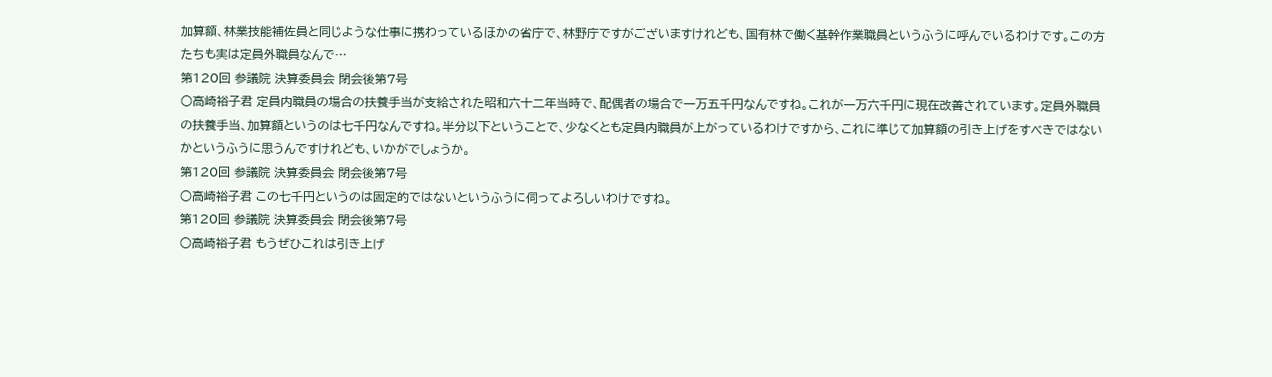加算額、林業技能補佐員と同じような仕事に携わっているほかの省庁で、林野庁ですがございますけれども、国有林で働く基幹作業職員というふうに呼んでいるわけです。この方たちも実は定員外職員なんで…
第120回 参議院 決算委員会 閉会後第7号
○高崎裕子君 定員内職員の場合の扶養手当が支給された昭和六十二年当時で、配偶者の場合で一万五千円なんですね。これが一万六千円に現在改善されています。定員外職員の扶養手当、加算額というのは七千円なんですね。半分以下ということで、少なくとも定員内職員が上がっているわけですから、これに準じて加算額の引き上げをすべきではないかというふうに思うんですけれども、いかがでしょうか。
第120回 参議院 決算委員会 閉会後第7号
○高崎裕子君 この七千円というのは固定的ではないというふうに伺ってよろしいわけですね。
第120回 参議院 決算委員会 閉会後第7号
○高崎裕子君 もうぜひこれは引き上げ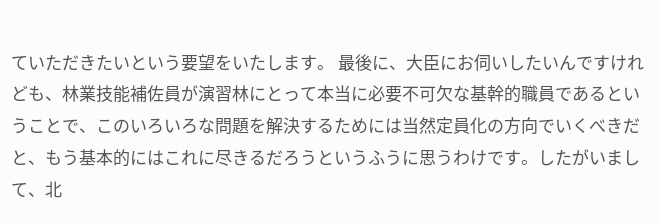ていただきたいという要望をいたします。 最後に、大臣にお伺いしたいんですけれども、林業技能補佐員が演習林にとって本当に必要不可欠な基幹的職員であるということで、このいろいろな問題を解決するためには当然定員化の方向でいくべきだと、もう基本的にはこれに尽きるだろうというふうに思うわけです。したがいまして、北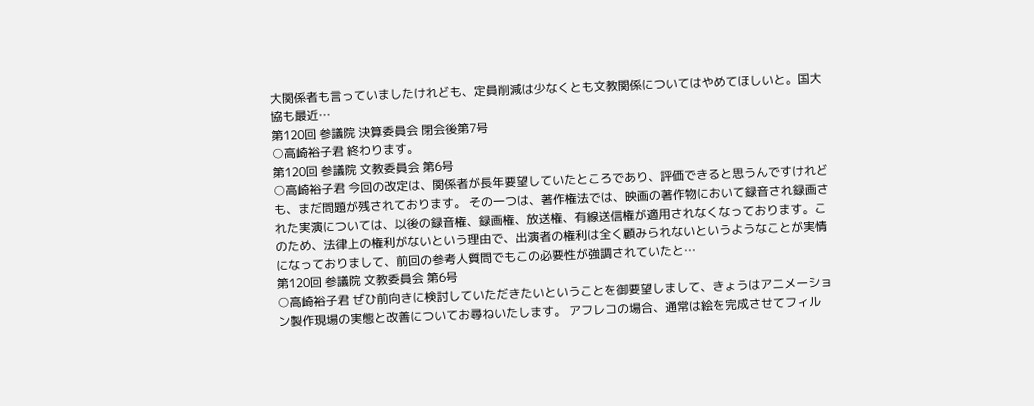大関係者も言っていましたけれども、定員削減は少なくとも文教関係についてはやめてほしいと。国大協も最近…
第120回 参議院 決算委員会 閉会後第7号
○高崎裕子君 終わります。
第120回 参議院 文教委員会 第6号
○高崎裕子君 今回の改定は、関係者が長年要望していたところであり、評価できると思うんですけれども、まだ問題が残されております。 その一つは、著作権法では、映画の著作物において録音され録画された実演については、以後の録音権、録画権、放送権、有線送信権が適用されなくなっております。このため、法律上の権利がないという理由で、出演者の権利は全く顧みられないというようなことが実情になっておりまして、前回の参考人質問でもこの必要性が強調されていたと…
第120回 参議院 文教委員会 第6号
○高崎裕子君 ぜひ前向きに検討していただきたいということを御要望しまして、きょうはアニメーション製作現場の実態と改善についてお尋ねいたします。 アフレコの場合、通常は絵を完成させてフィル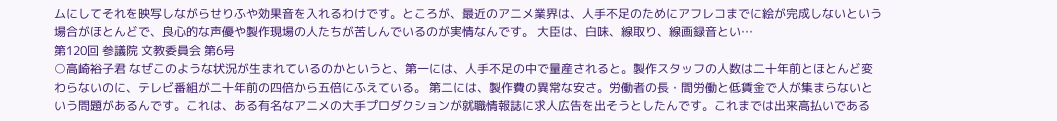ムにしてそれを映写しながらせりふや効果音を入れるわけです。ところが、最近のアニメ業界は、人手不足のためにアフレコまでに絵が完成しないという場合がほとんどで、良心的な声優や製作現場の人たちが苦しんでいるのが実情なんです。 大臣は、白味、線取り、線画録音とい…
第120回 参議院 文教委員会 第6号
○高崎裕子君 なぜこのような状況が生まれているのかというと、第一には、人手不足の中で量産されると。製作スタッフの人数は二十年前とほとんど変わらないのに、テレビ番組が二十年前の四倍から五倍にふえている。 第二には、製作費の異常な安さ。労働者の長・間労働と低賃金で人が集まらないという問題があるんです。これは、ある有名なアニメの大手プロダクションが就職情報誌に求人広告を出そうとしたんです。これまでは出来高払いである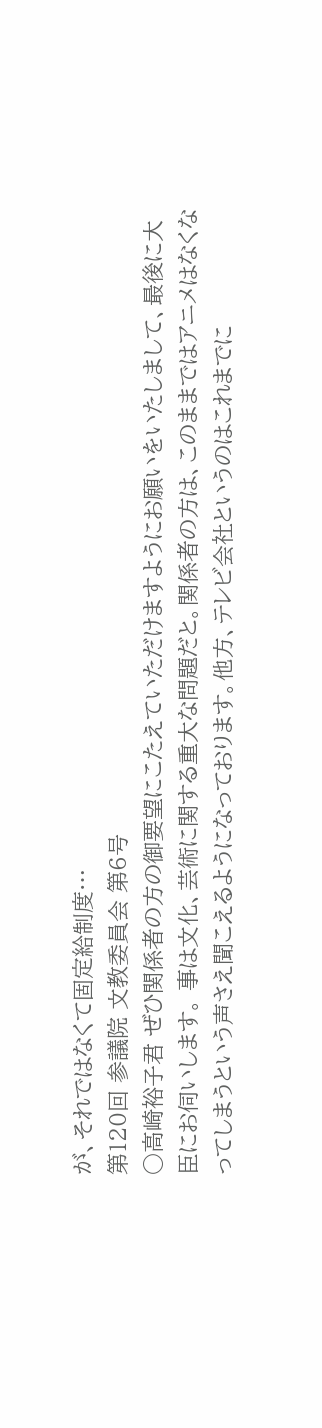が、それではなくて固定給制度…
第120回 参議院 文教委員会 第6号
○高崎裕子君 ぜひ関係者の方の御要望にこたえていただけますようにお願いをいたしまして、最後に大臣にお伺いします。 事は文化、芸術に関する重大な問題だと。関係者の方は、このままではアニメはなくなってしまうという声さえ聞こえるようになっております。他方、テレビ会社というのはこれまでに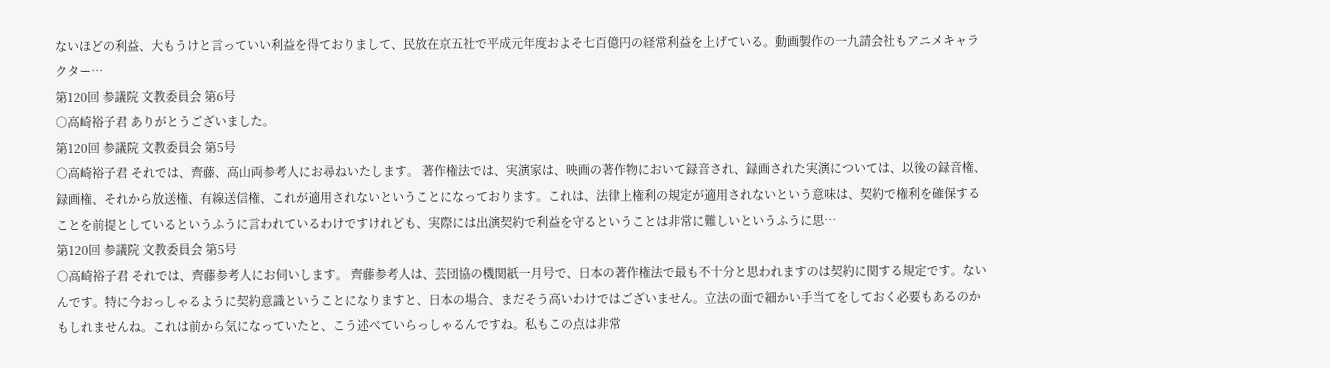ないほどの利益、大もうけと言っていい利益を得ておりまして、民放在京五社で平成元年度およそ七百億円の経常利益を上げている。動画製作の一九請会社もアニメキャラクター…
第120回 参議院 文教委員会 第6号
○高崎裕子君 ありがとうございました。
第120回 参議院 文教委員会 第5号
○高崎裕子君 それでは、齊藤、高山両参考人にお尋ねいたします。 著作権法では、実演家は、映画の著作物において録音され、録画された実演については、以後の録音権、録画権、それから放送権、有線送信権、これが適用されないということになっております。これは、法律上権利の規定が適用されないという意味は、契約で権利を確保することを前提としているというふうに言われているわけですけれども、実際には出演契約で利益を守るということは非常に難しいというふうに思…
第120回 参議院 文教委員会 第5号
○高崎裕子君 それでは、齊藤参考人にお伺いします。 齊藤参考人は、芸団協の機関紙一月号で、日本の著作権法で最も不十分と思われますのは契約に関する規定です。ないんです。特に今おっしゃるように契約意識ということになりますと、日本の場合、まだそう高いわけではございません。立法の面で細かい手当てをしておく必要もあるのかもしれませんね。これは前から気になっていたと、こう述べていらっしゃるんですね。私もこの点は非常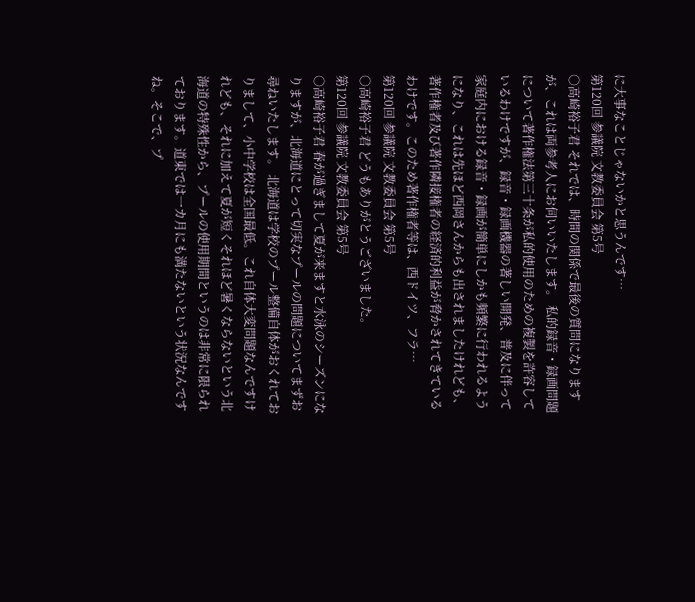に大事なことじゃないかと思うんです…
第120回 参議院 文教委員会 第5号
○高崎裕子君 それでは、時間の関係で最後の質問になりますが、これは両参考人にお伺いいたします。 私的録音・録画問題について著作権法第三十条が私的使用のための複製を許容しているわけですが、録音・録画機器の著しい開発、普及に伴って家庭内における録音・録画が簡単にしかも頻繁に行われるようになり、これは先ほど西岡さんからも出されましたけれども、著作権者及び著作隣接権者の経済的利益が脅かされてきているわけです。このため著作権者等は、西ドイツ、フラ…
第120回 参議院 文教委員会 第5号
○高崎裕子君 どうもありがとうございました。
第120回 参議院 文教委員会 第5号
○高崎裕子君 春が過ぎまして夏が来ますと水泳のシーズンになりますが、北海道にとって切実なプールの問題についてまずお尋ねいたします。 北海道は学校のプール整備自体がおくれておりまして、小中学校は全国最低。これ自体大変問題なんですけれども、それに加えて夏が短くそれほど暑くならないという北海道の特殊性から、プールの使用期間というのは非常に限られております。道東では一カ月にも満たないという状況なんですね。そこで、プ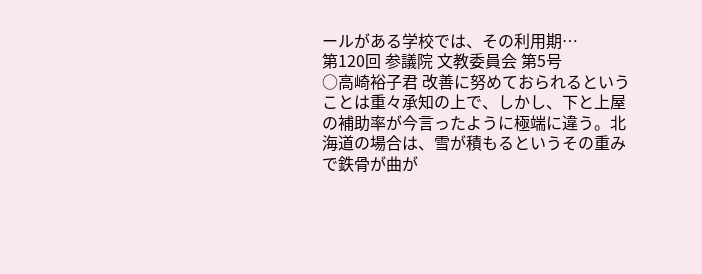ールがある学校では、その利用期…
第120回 参議院 文教委員会 第5号
○高崎裕子君 改善に努めておられるということは重々承知の上で、しかし、下と上屋の補助率が今言ったように極端に違う。北海道の場合は、雪が積もるというその重みで鉄骨が曲が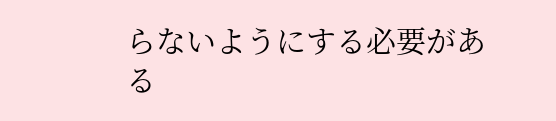らないようにする必要がある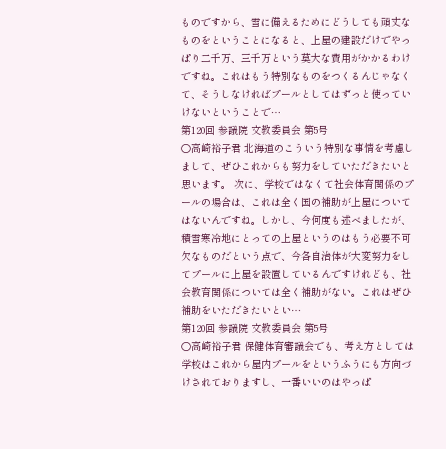ものですから、雪に備えるためにどうしても頑丈なものをということになると、上屋の建設だけでやっぱり二千万、三千万という莫大な費用がかかるわけですね。これはもう特別なものをつくるんじゃなくて、そうしなければプールとしてはずっと使っていけないということで…
第120回 参議院 文教委員会 第5号
○高崎裕子君 北海道のこういう特別な事情を考慮しまして、ぜひこれからも努力をしていただきたいと思います。 次に、学校ではなくて社会体育関係のプールの場合は、これは全く国の補助が上屋についてはないんですね。しかし、今何度も述べましたが、積雪寒冷地にとっての上屋というのはもう必要不可欠なものだという点で、今各自治体が大変努力をしてプールに上屋を設置しているんですけれども、社会教育関係については全く補助がない。これはぜひ補助をいただきたいとい…
第120回 参議院 文教委員会 第5号
○高崎裕子君 保健体育審議会でも、考え方としては学校はこれから屋内プールをというふうにも方向づけされておりますし、一番いいのはやっぱ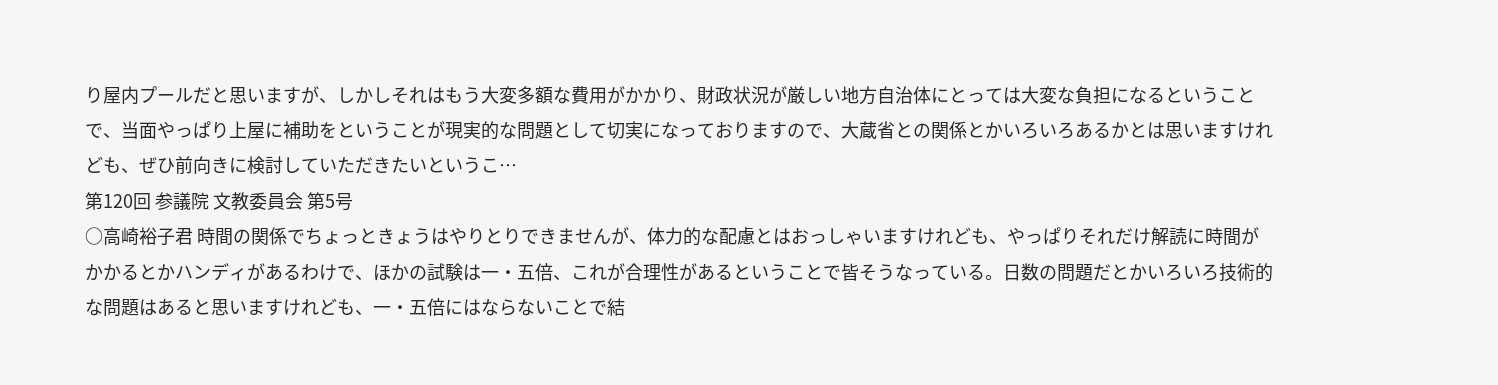り屋内プールだと思いますが、しかしそれはもう大変多額な費用がかかり、財政状況が厳しい地方自治体にとっては大変な負担になるということで、当面やっぱり上屋に補助をということが現実的な問題として切実になっておりますので、大蔵省との関係とかいろいろあるかとは思いますけれども、ぜひ前向きに検討していただきたいというこ…
第120回 参議院 文教委員会 第5号
○高崎裕子君 時間の関係でちょっときょうはやりとりできませんが、体力的な配慮とはおっしゃいますけれども、やっぱりそれだけ解読に時間がかかるとかハンディがあるわけで、ほかの試験は一・五倍、これが合理性があるということで皆そうなっている。日数の問題だとかいろいろ技術的な問題はあると思いますけれども、一・五倍にはならないことで結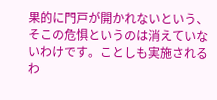果的に門戸が開かれないという、そこの危惧というのは消えていないわけです。ことしも実施されるわ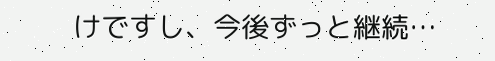けですし、今後ずっと継続…